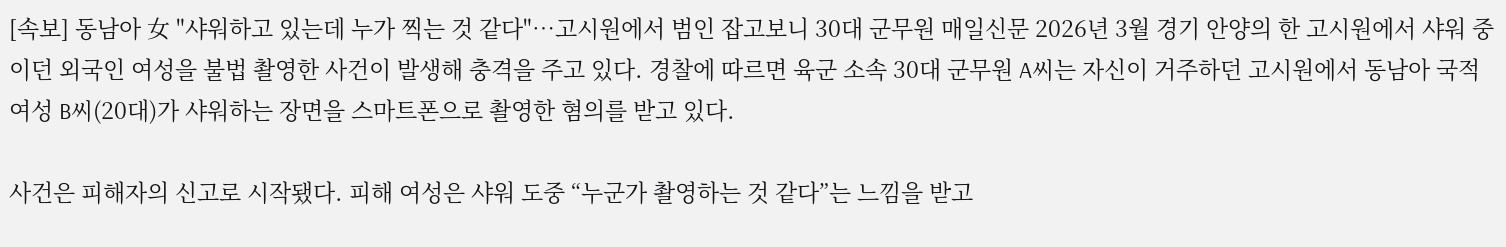[속보] 동남아 女 "샤워하고 있는데 누가 찍는 것 같다"…고시원에서 범인 잡고보니 30대 군무원 매일신문 2026년 3월 경기 안양의 한 고시원에서 샤워 중이던 외국인 여성을 불법 촬영한 사건이 발생해 충격을 주고 있다. 경찰에 따르면 육군 소속 30대 군무원 A씨는 자신이 거주하던 고시원에서 동남아 국적 여성 B씨(20대)가 샤워하는 장면을 스마트폰으로 촬영한 혐의를 받고 있다.

사건은 피해자의 신고로 시작됐다. 피해 여성은 샤워 도중 “누군가 촬영하는 것 같다”는 느낌을 받고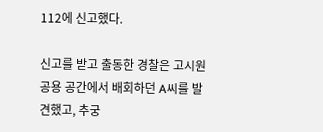112에 신고했다.

신고를 받고 출동한 경찰은 고시원 공용 공간에서 배회하던 A씨를 발견했고, 추궁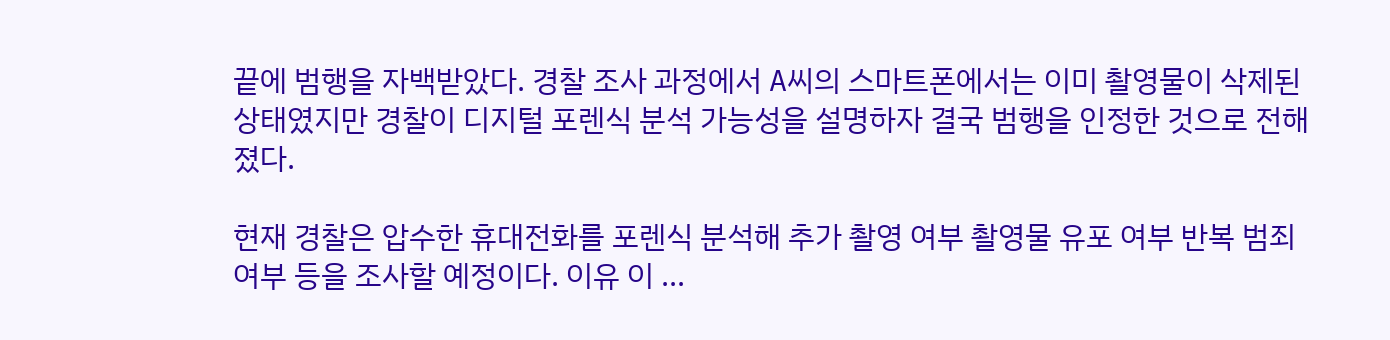끝에 범행을 자백받았다. 경찰 조사 과정에서 A씨의 스마트폰에서는 이미 촬영물이 삭제된 상태였지만 경찰이 디지털 포렌식 분석 가능성을 설명하자 결국 범행을 인정한 것으로 전해졌다.

현재 경찰은 압수한 휴대전화를 포렌식 분석해 추가 촬영 여부 촬영물 유포 여부 반복 범죄 여부 등을 조사할 예정이다. 이유 이 ...